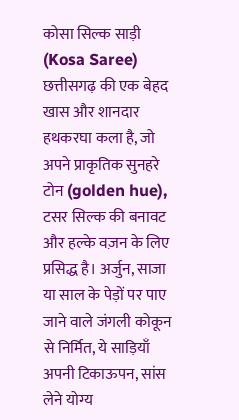कोसा सिल्क साड़ी (Kosa Saree) छत्तीसगढ़ की एक बेहद खास और शानदार हथकरघा कला है, जो अपने प्राकृतिक सुनहरे टोन (golden hue), टसर सिल्क की बनावट और हल्के वज़न के लिए प्रसिद्ध है। अर्जुन, साजा या साल के पेड़ों पर पाए जाने वाले जंगली कोकून से निर्मित, ये साड़ियाँ अपनी टिकाऊपन, सांस लेने योग्य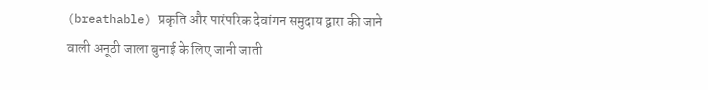(breathable) प्रकृति और पारंपरिक देवांगन समुदाय द्वारा की जाने वाली अनूठी जाला बुनाई के लिए जानी जाती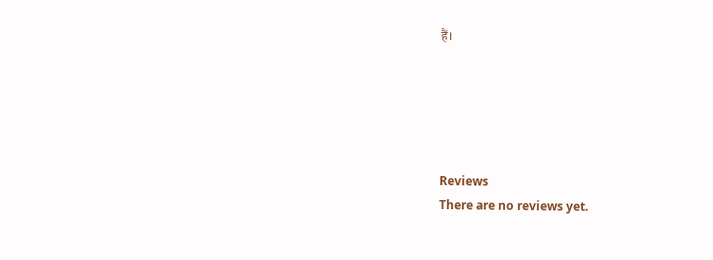हैं।





Reviews
There are no reviews yet.